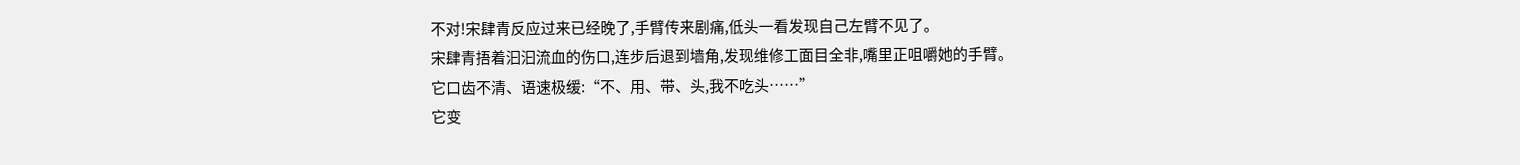不对!宋肆青反应过来已经晚了,手臂传来剧痛,低头一看发现自己左臂不见了。
宋肆青捂着汩汩流血的伤口,连步后退到墙角,发现维修工面目全非,嘴里正咀嚼她的手臂。
它口齿不清、语速极缓:“不、用、带、头,我不吃头……”
它变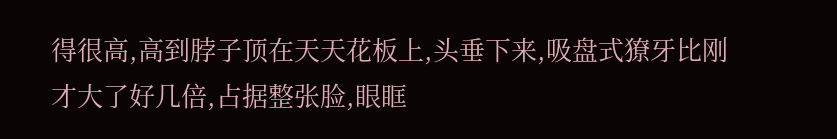得很高,高到脖子顶在天天花板上,头垂下来,吸盘式獠牙比刚才大了好几倍,占据整张脸,眼眶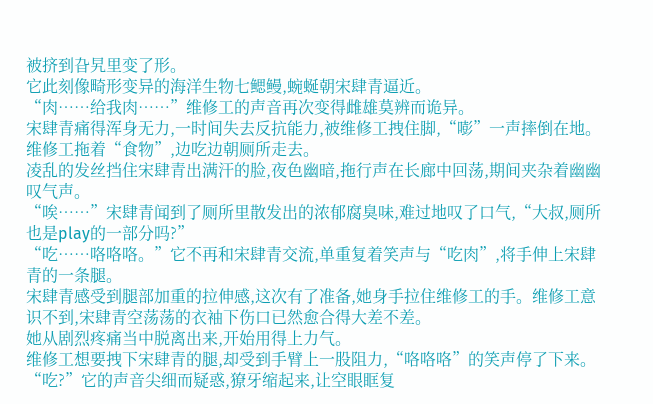被挤到旮旯里变了形。
它此刻像畸形变异的海洋生物七鳃鳗,蜿蜒朝宋肆青逼近。
“肉……给我肉……”维修工的声音再次变得雌雄莫辨而诡异。
宋肆青痛得浑身无力,一时间失去反抗能力,被维修工拽住脚,“嘭”一声摔倒在地。
维修工拖着“食物”,边吃边朝厕所走去。
凌乱的发丝挡住宋肆青出满汗的脸,夜色幽暗,拖行声在长廊中回荡,期间夹杂着幽幽叹气声。
“唉……”宋肆青闻到了厕所里散发出的浓郁腐臭味,难过地叹了口气,“大叔,厕所也是play的一部分吗?”
“吃……咯咯咯。”它不再和宋肆青交流,单重复着笑声与“吃肉”,将手伸上宋肆青的一条腿。
宋肆青感受到腿部加重的拉伸感,这次有了准备,她身手拉住维修工的手。维修工意识不到,宋肆青空荡荡的衣袖下伤口已然愈合得大差不差。
她从剧烈疼痛当中脱离出来,开始用得上力气。
维修工想要拽下宋肆青的腿,却受到手臂上一股阻力,“咯咯咯”的笑声停了下来。
“吃?”它的声音尖细而疑惑,獠牙缩起来,让空眼眶复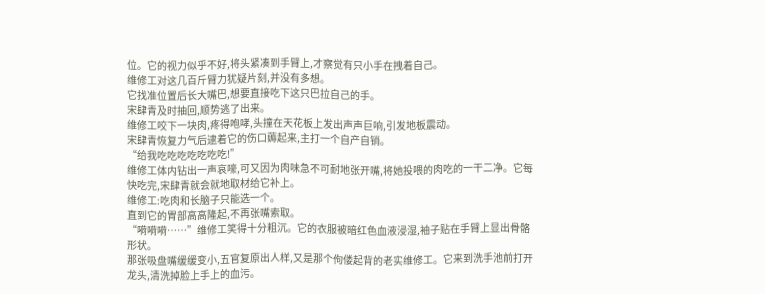位。它的视力似乎不好,将头紧凑到手臂上,才察觉有只小手在拽着自己。
维修工对这几百斤臂力犹疑片刻,并没有多想。
它找准位置后长大嘴巴,想要直接吃下这只巴拉自己的手。
宋肆青及时抽回,顺势逃了出来。
维修工咬下一块肉,疼得咆哮,头撞在天花板上发出声声巨响,引发地板震动。
宋肆青恢复力气后逮着它的伤口薅起来,主打一个自产自销。
“给我吃吃吃吃吃吃吃!”
维修工体内钻出一声哀嚎,可又因为肉味急不可耐地张开嘴,将她投喂的肉吃的一干二净。它每快吃完,宋肆青就会就地取材给它补上。
维修工:吃肉和长脑子只能选一个。
直到它的胃部高高隆起,不再张嘴索取。
“嗬嗬嗬……”维修工笑得十分粗沉。它的衣服被暗红色血液浸湿,袖子贴在手臂上显出骨骼形状。
那张吸盘嘴缓缓变小,五官复原出人样,又是那个佝偻起背的老实维修工。它来到洗手池前打开龙头,清洗掉脸上手上的血污。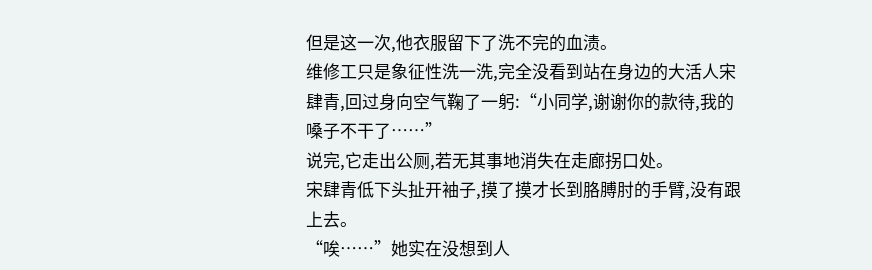但是这一次,他衣服留下了洗不完的血渍。
维修工只是象征性洗一洗,完全没看到站在身边的大活人宋肆青,回过身向空气鞠了一躬:“小同学,谢谢你的款待,我的嗓子不干了……”
说完,它走出公厕,若无其事地消失在走廊拐口处。
宋肆青低下头扯开袖子,摸了摸才长到胳膊肘的手臂,没有跟上去。
“唉……”她实在没想到人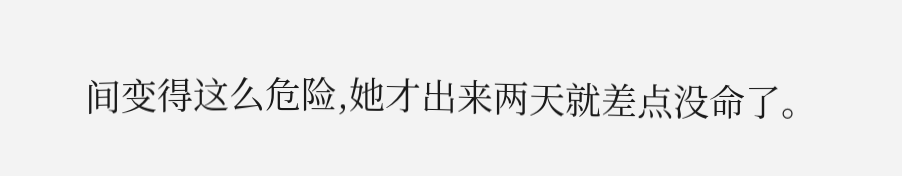间变得这么危险,她才出来两天就差点没命了。